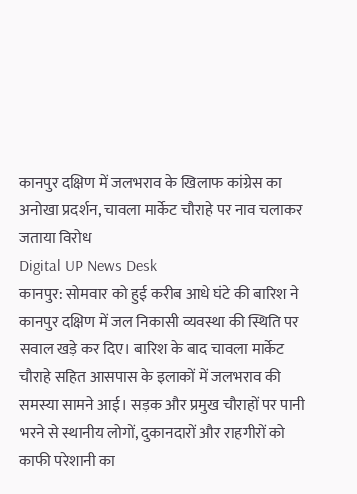कानपुर दक्षिण में जलभराव के खिलाफ कांग्रेस का अनोखा प्रदर्शन, चावला मार्केट चौराहे पर नाव चलाकर जताया विरोध
Digital UP News Desk
कानपुर: सोमवार को हुई करीब आधे घंटे की बारिश ने कानपुर दक्षिण में जल निकासी व्यवस्था की स्थिति पर सवाल खड़े कर दिए। बारिश के बाद चावला मार्केट चौराहे सहित आसपास के इलाकों में जलभराव की समस्या सामने आई। सड़क और प्रमुख चौराहों पर पानी भरने से स्थानीय लोगों, दुकानदारों और राहगीरों को काफी परेशानी का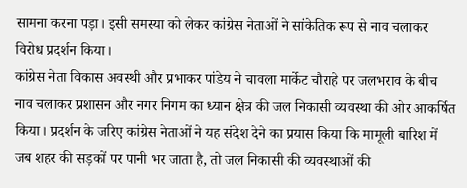सामना करना पड़ा। इसी समस्या को लेकर कांग्रेस नेताओं ने सांकेतिक रूप से नाव चलाकर विरोध प्रदर्शन किया।
कांग्रेस नेता विकास अवस्थी और प्रभाकर पांडेय ने चावला मार्केट चौराहे पर जलभराव के बीच नाव चलाकर प्रशासन और नगर निगम का ध्यान क्षेत्र की जल निकासी व्यवस्था की ओर आकर्षित किया। प्रदर्शन के जरिए कांग्रेस नेताओं ने यह संदेश देने का प्रयास किया कि मामूली बारिश में जब शहर की सड़कों पर पानी भर जाता है, तो जल निकासी की व्यवस्थाओं की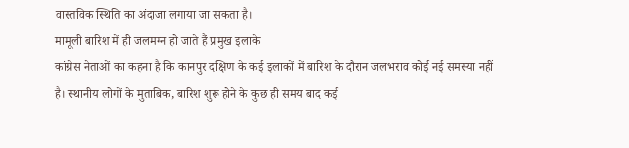वास्तविक स्थिति का अंदाजा लगाया जा सकता है।
मामूली बारिश में ही जलमग्न हो जाते हैं प्रमुख इलाके
कांग्रेस नेताओं का कहना है कि कानपुर दक्षिण के कई इलाकों में बारिश के दौरान जलभराव कोई नई समस्या नहीं है। स्थानीय लोगों के मुताबिक, बारिश शुरू होने के कुछ ही समय बाद कई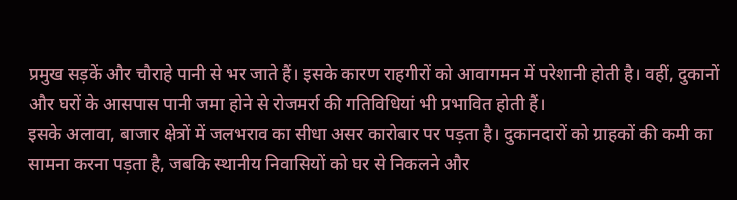प्रमुख सड़कें और चौराहे पानी से भर जाते हैं। इसके कारण राहगीरों को आवागमन में परेशानी होती है। वहीं, दुकानों और घरों के आसपास पानी जमा होने से रोजमर्रा की गतिविधियां भी प्रभावित होती हैं।
इसके अलावा, बाजार क्षेत्रों में जलभराव का सीधा असर कारोबार पर पड़ता है। दुकानदारों को ग्राहकों की कमी का सामना करना पड़ता है, जबकि स्थानीय निवासियों को घर से निकलने और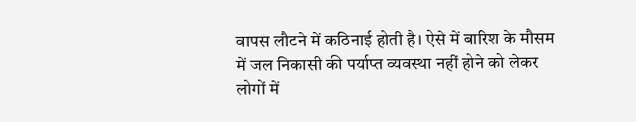वापस लौटने में कठिनाई होती है। ऐसे में बारिश के मौसम में जल निकासी की पर्याप्त व्यवस्था नहीं होने को लेकर लोगों में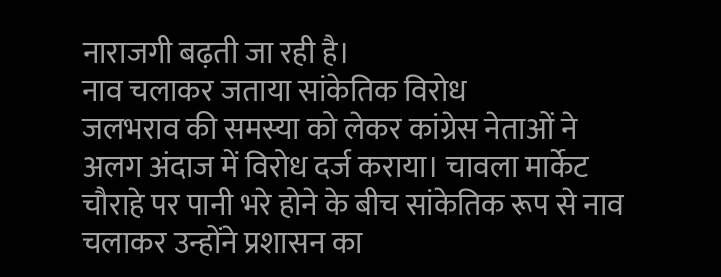नाराजगी बढ़ती जा रही है।
नाव चलाकर जताया सांकेतिक विरोध
जलभराव की समस्या को लेकर कांग्रेस नेताओं ने अलग अंदाज में विरोध दर्ज कराया। चावला मार्केट चौराहे पर पानी भरे होने के बीच सांकेतिक रूप से नाव चलाकर उन्होंने प्रशासन का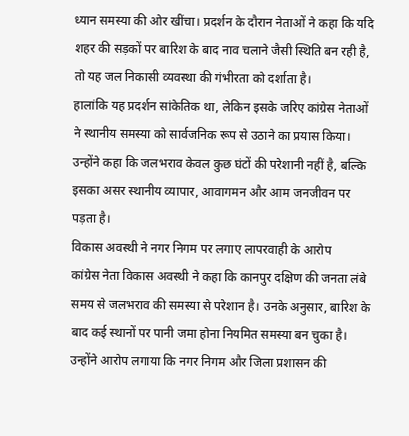ध्यान समस्या की ओर खींचा। प्रदर्शन के दौरान नेताओं ने कहा कि यदि शहर की सड़कों पर बारिश के बाद नाव चलाने जैसी स्थिति बन रही है, तो यह जल निकासी व्यवस्था की गंभीरता को दर्शाता है।
हालांकि यह प्रदर्शन सांकेतिक था, लेकिन इसके जरिए कांग्रेस नेताओं ने स्थानीय समस्या को सार्वजनिक रूप से उठाने का प्रयास किया। उन्होंने कहा कि जलभराव केवल कुछ घंटों की परेशानी नहीं है, बल्कि इसका असर स्थानीय व्यापार, आवागमन और आम जनजीवन पर पड़ता है।
विकास अवस्थी ने नगर निगम पर लगाए लापरवाही के आरोप
कांग्रेस नेता विकास अवस्थी ने कहा कि कानपुर दक्षिण की जनता लंबे समय से जलभराव की समस्या से परेशान है। उनके अनुसार, बारिश के बाद कई स्थानों पर पानी जमा होना नियमित समस्या बन चुका है। उन्होंने आरोप लगाया कि नगर निगम और जिला प्रशासन की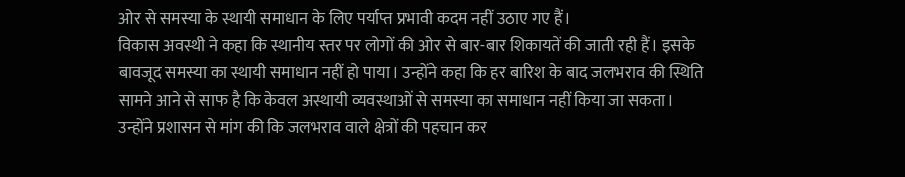ओर से समस्या के स्थायी समाधान के लिए पर्याप्त प्रभावी कदम नहीं उठाए गए हैं।
विकास अवस्थी ने कहा कि स्थानीय स्तर पर लोगों की ओर से बार-बार शिकायतें की जाती रही हैं। इसके बावजूद समस्या का स्थायी समाधान नहीं हो पाया। उन्होंने कहा कि हर बारिश के बाद जलभराव की स्थिति सामने आने से साफ है कि केवल अस्थायी व्यवस्थाओं से समस्या का समाधान नहीं किया जा सकता।
उन्होंने प्रशासन से मांग की कि जलभराव वाले क्षेत्रों की पहचान कर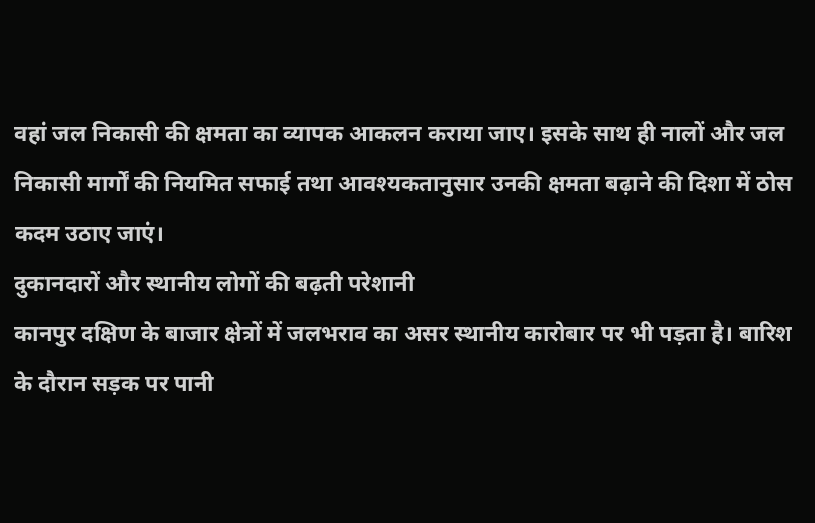वहां जल निकासी की क्षमता का व्यापक आकलन कराया जाए। इसके साथ ही नालों और जल निकासी मार्गों की नियमित सफाई तथा आवश्यकतानुसार उनकी क्षमता बढ़ाने की दिशा में ठोस कदम उठाए जाएं।
दुकानदारों और स्थानीय लोगों की बढ़ती परेशानी
कानपुर दक्षिण के बाजार क्षेत्रों में जलभराव का असर स्थानीय कारोबार पर भी पड़ता है। बारिश के दौरान सड़क पर पानी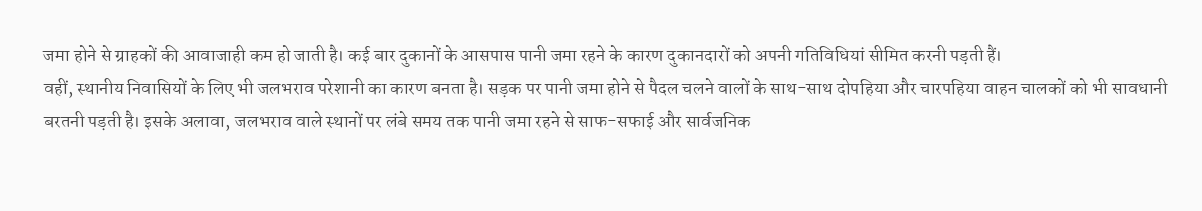जमा होने से ग्राहकों की आवाजाही कम हो जाती है। कई बार दुकानों के आसपास पानी जमा रहने के कारण दुकानदारों को अपनी गतिविधियां सीमित करनी पड़ती हैं।
वहीं, स्थानीय निवासियों के लिए भी जलभराव परेशानी का कारण बनता है। सड़क पर पानी जमा होने से पैदल चलने वालों के साथ-साथ दोपहिया और चारपहिया वाहन चालकों को भी सावधानी बरतनी पड़ती है। इसके अलावा, जलभराव वाले स्थानों पर लंबे समय तक पानी जमा रहने से साफ-सफाई और सार्वजनिक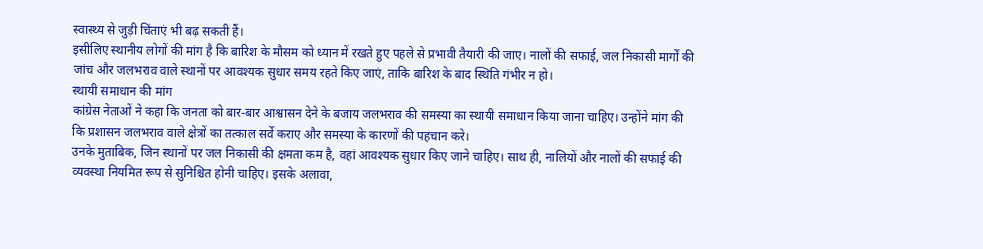स्वास्थ्य से जुड़ी चिंताएं भी बढ़ सकती हैं।
इसीलिए स्थानीय लोगों की मांग है कि बारिश के मौसम को ध्यान में रखते हुए पहले से प्रभावी तैयारी की जाए। नालों की सफाई, जल निकासी मार्गों की जांच और जलभराव वाले स्थानों पर आवश्यक सुधार समय रहते किए जाएं, ताकि बारिश के बाद स्थिति गंभीर न हो।
स्थायी समाधान की मांग
कांग्रेस नेताओं ने कहा कि जनता को बार-बार आश्वासन देने के बजाय जलभराव की समस्या का स्थायी समाधान किया जाना चाहिए। उन्होंने मांग की कि प्रशासन जलभराव वाले क्षेत्रों का तत्काल सर्वे कराए और समस्या के कारणों की पहचान करे।
उनके मुताबिक, जिन स्थानों पर जल निकासी की क्षमता कम है, वहां आवश्यक सुधार किए जाने चाहिए। साथ ही, नालियों और नालों की सफाई की व्यवस्था नियमित रूप से सुनिश्चित होनी चाहिए। इसके अलावा,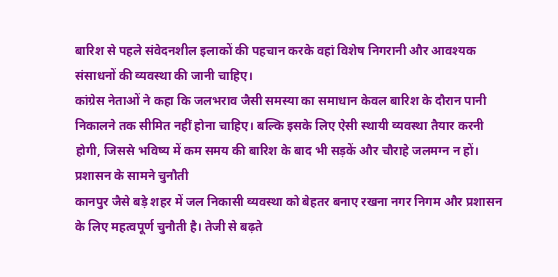बारिश से पहले संवेदनशील इलाकों की पहचान करके वहां विशेष निगरानी और आवश्यक संसाधनों की व्यवस्था की जानी चाहिए।
कांग्रेस नेताओं ने कहा कि जलभराव जैसी समस्या का समाधान केवल बारिश के दौरान पानी निकालने तक सीमित नहीं होना चाहिए। बल्कि इसके लिए ऐसी स्थायी व्यवस्था तैयार करनी होगी, जिससे भविष्य में कम समय की बारिश के बाद भी सड़कें और चौराहे जलमग्न न हों।
प्रशासन के सामने चुनौती
कानपुर जैसे बड़े शहर में जल निकासी व्यवस्था को बेहतर बनाए रखना नगर निगम और प्रशासन के लिए महत्वपूर्ण चुनौती है। तेजी से बढ़ते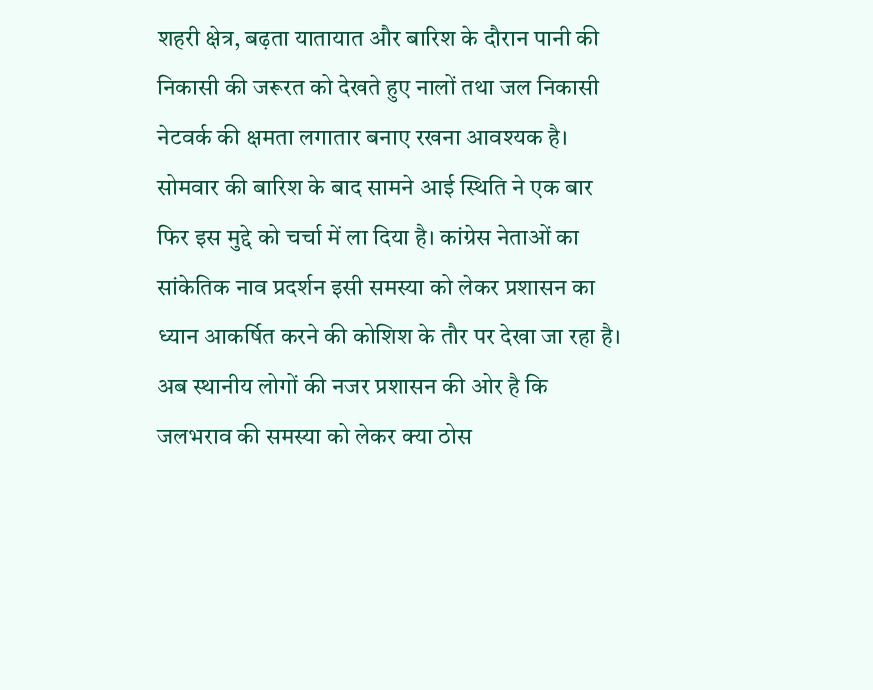शहरी क्षेत्र, बढ़ता यातायात और बारिश के दौरान पानी की निकासी की जरूरत को देखते हुए नालों तथा जल निकासी नेटवर्क की क्षमता लगातार बनाए रखना आवश्यक है।
सोमवार की बारिश के बाद सामने आई स्थिति ने एक बार फिर इस मुद्दे को चर्चा में ला दिया है। कांग्रेस नेताओं का सांकेतिक नाव प्रदर्शन इसी समस्या को लेकर प्रशासन का ध्यान आकर्षित करने की कोशिश के तौर पर देखा जा रहा है।
अब स्थानीय लोगों की नजर प्रशासन की ओर है कि जलभराव की समस्या को लेकर क्या ठोस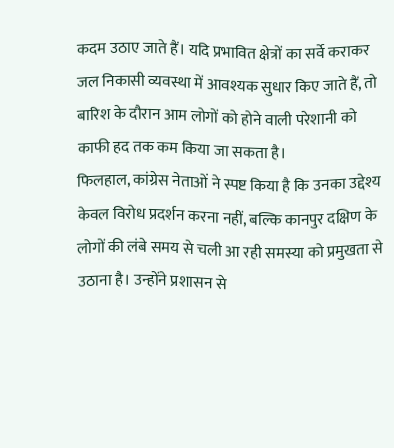कदम उठाए जाते हैं। यदि प्रभावित क्षेत्रों का सर्वे कराकर जल निकासी व्यवस्था में आवश्यक सुधार किए जाते हैं, तो बारिश के दौरान आम लोगों को होने वाली परेशानी को काफी हद तक कम किया जा सकता है।
फिलहाल, कांग्रेस नेताओं ने स्पष्ट किया है कि उनका उद्देश्य केवल विरोध प्रदर्शन करना नहीं, बल्कि कानपुर दक्षिण के लोगों की लंबे समय से चली आ रही समस्या को प्रमुखता से उठाना है। उन्होंने प्रशासन से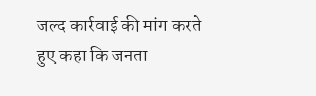जल्द कार्रवाई की मांग करते हुए कहा कि जनता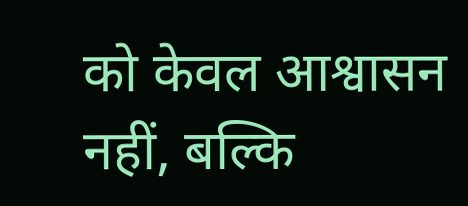को केवल आश्वासन नहीं, बल्कि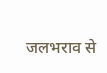जलभराव से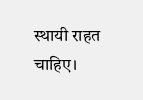स्थायी राहत चाहिए।